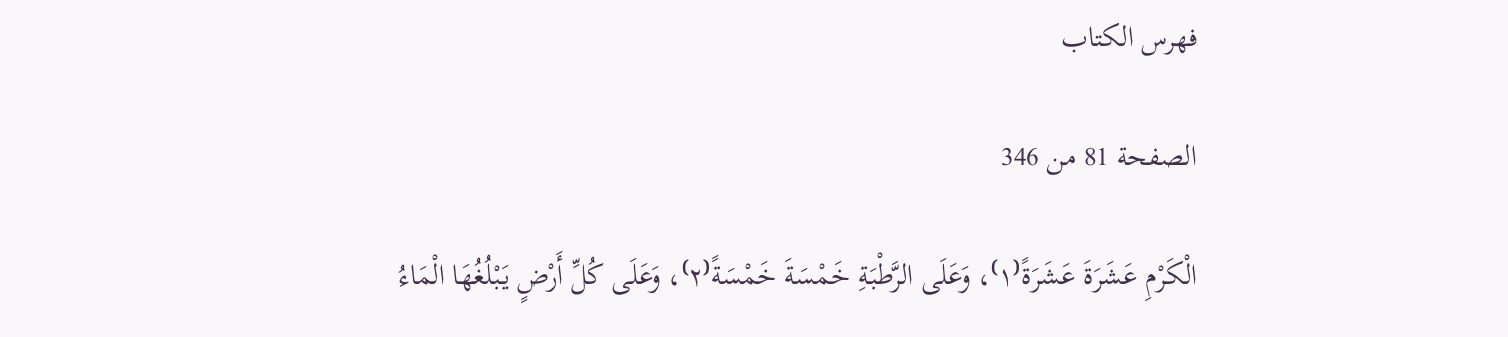فهرس الكتاب

الصفحة 81 من 346

الْكَرْمِ عَشَرَةَ عَشَرَةً⁽١⁾، وَعَلَى الرَّطْبَةِ خَمْسَةَ خَمْسَةً⁽٢⁾، وَعَلَى كُلِّ أَرْضٍ يَبْلُغُهَا الْمَاءُ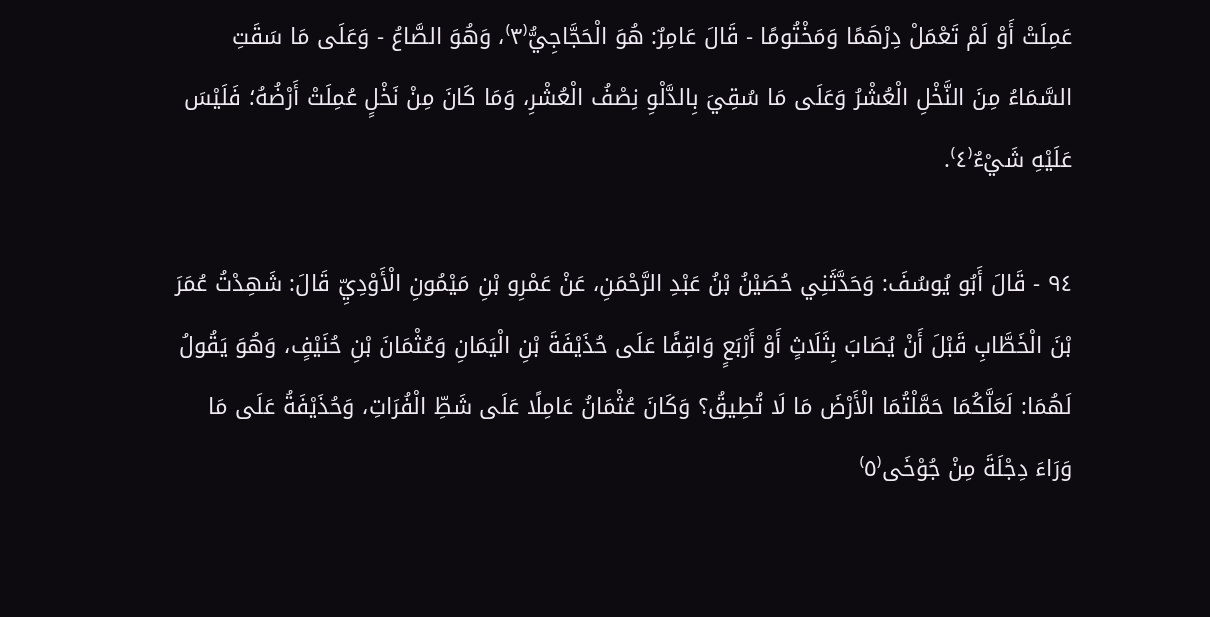عَمِلَتْ أَوْ لَمْ تَعْمَلْ دِرْهَمًا وَمَخْتُومًا - قَالَ عَامِرٌ: هُوَ الْحَجَّاجِيُّ⁽٣⁾، وَهُوَ الصَّاعُ - وَعَلَى مَا سَقَتِ السَّمَاءُ مِنَ النَّخْلِ الْعُشْرُ وَعَلَى مَا سُقِيَ بِالدَّلْوِ نِصْفُ الْعُشْرِ، وَمَا كَانَ مِنْ نَخْلٍ عُمِلَتْ أَرْضُهُ؛ فَلَيْسَ عَلَيْهِ شَيْءٌ⁽٤⁾.

٩٤ - قَالَ أَبُو يُوسُفَ: وَحَدَّثَنِي حُصَيْنُ بْنُ عَبْدِ الرَّحْمَنِ، عَنْ عَمْرِو بْنِ مَيْمُونِ الْأَوْدِيِّ قَالَ: شَهِدْتُ عُمَرَ بْنَ الْخَطَّابِ قَبْلَ أَنْ يُصَابَ بِثَلَاثٍ أَوْ أَرْبَعٍ وَاقِفًا عَلَى حُذَيْفَةَ بْنِ الْيَمَانِ وَعُثْمَانَ بْنِ حُنَيْفٍ، وَهُوَ يَقُولُ لَهُمَا: لَعَلَّكُمَا حَمَّلْتُمَا الْأَرْضَ مَا لَا تُطِيقُ؟ وَكَانَ عُثْمَانُ عَامِلًا عَلَى شَطِّ الْفُرَاتِ، وَحُذَيْفَةُ عَلَى مَا وَرَاءَ دِجْلَةَ مِنْ جُوْخَى⁽٥⁾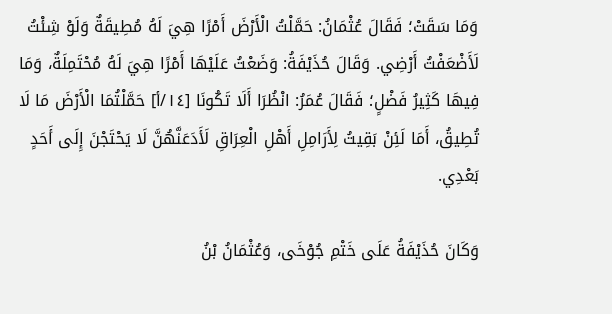وَمَا سَقَتْ؛ فَقَالَ عُثْمَانُ: حَمَّلْتُ الْأَرْضَ أَمْرًا هِيَ لَهُ مُطِيقَةٌ وَلَوْ شِئْتُ لَأَضْعَفْتُ أَرْضِي. وَقَالَ حُذَيْفَةُ: وَضَعْتُ عَلَيْهَا أَمْرًا هِيَ لَهُ مُحْتَمِلَةٌ، وَمَا فِيهَا كَثِيرُ فَضْلٍ؛ فَقَالَ عُمَرُ: انْظُرَا أَلَا تَكُونَا [١٤/أ] حَمَّلْتُمَا الْأَرْضَ مَا لَا تُطِيقُ، أَمَا لَئِنْ بَقِيتُ لِأَرَامِلِ أَهْلِ الْعِرَاقِ لَأَدَعَنَّهُنَّ لَا يَحْتَجْنَ إِلَى أَحَدٍ بَعْدِي.

وَكَانَ حُذَيْفَةُ عَلَى خَتْمِ جُوْخَى، وَعُثْمَانُ بْنُ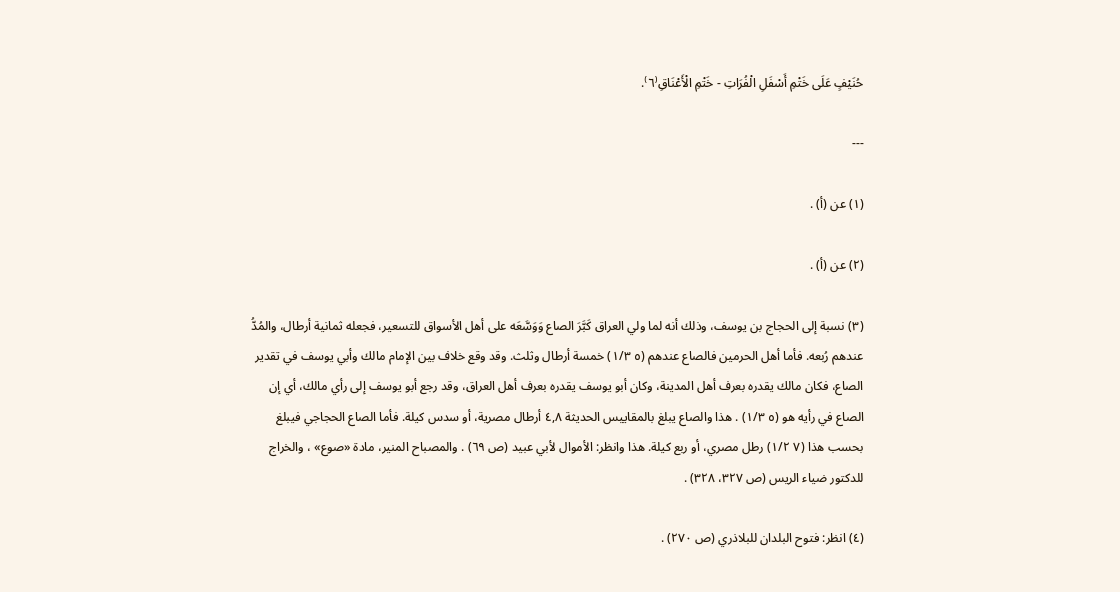حُنَيْفٍ عَلَى خَتْمِ أَسْفَلِ الْفُرَاتِ - خَتْمِ الْأَعْنَاقِ⁽٦⁾.

---

(١) عن (أ) .

(٢) عن (أ) .

(٣) نسبة إلى الحجاج بن يوسف، وذلك أنه لما ولي العراق كَبَّرَ الصاع وَوَسَّعَه على أهل الأسواق للتسعير، فجعله ثمانية أرطال، والمُدُّ عندهم رُبعه. فأما أهل الحرمين فالصاع عندهم (٥ ١/٣) خمسة أرطال وثلث. وقد وقع خلاف بين الإمام مالك وأبي يوسف في تقدير الصاع، فكان مالك يقدره بعرف أهل المدينة، وكان أبو يوسف يقدره بعرف أهل العراق، وقد رجع أبو يوسف إلى رأي مالك، أي إن الصاع في رأيه هو (٥ ١/٣) . هذا والصاع يبلغ بالمقاييس الحديثة ٤,٨ أرطال مصرية، أو سدس كيلة. فأما الصاع الحجاجي فيبلغ بحسب هذا (٧ ١/٢) رطل مصري، أو ربع كيلة. هذا وانظر: الأموال لأبي عبيد (ص ٦٩) . والمصباح المنير، مادة «صوع» ، والخراج للدكتور ضياء الريس (ص ٣٢٧، ٣٢٨) .

(٤) انظر: فتوح البلدان للبلاذري (ص ٢٧٠) .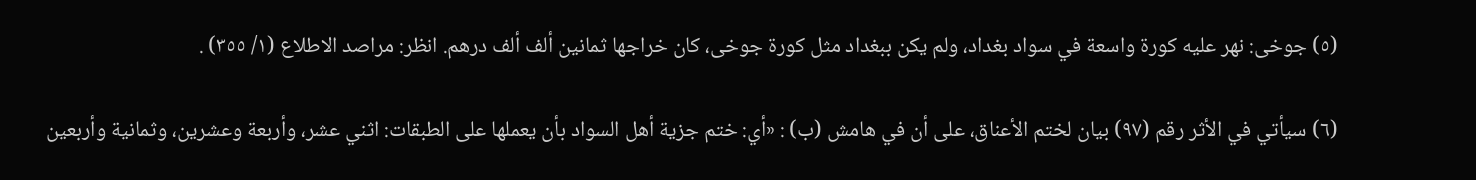(٥) جوخى: نهر عليه كورة واسعة في سواد بغداد، ولم يكن ببغداد مثل كورة جوخى، كان خراجها ثمانين ألف ألف درهم. انظر: مراصد الاطلاع (١/ ٣٥٥) .

(٦) سيأتي في الأثر رقم (٩٧) بيان لختم الأعناق، على أن في هامش (ب) : «أي: ختم جزية أهل السواد بأن يعملها على الطبقات: اثني عشر، وأربعة وعشرين، وثمانية وأربعين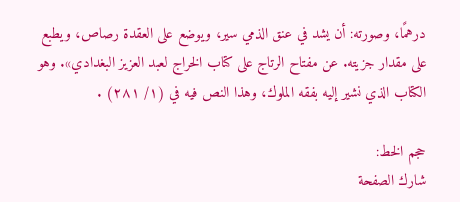درهمًا، وصورته: أن يشد في عنق الذمي سير، ويوضع على العقدة رصاص، ويطبع على مقدار جزيته. عن مفتاح الرتاج على كتاب الخراج لعبد العزيز البغدادي». وهو الكتاب الذي نشير إليه بفقه الملوك، وهذا النص فيه في (١/ ٢٨١) .

حجم الخط:
شارك الصفحة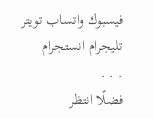فيسبوك واتساب تويتر تليجرام انستجرام
. . .
فضلًا انتظر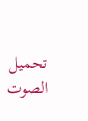تحميل الصوت